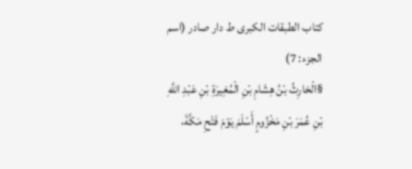كتاب الطبقات الكبرى ط دار صادر (اسم الجزء: 7)
§الْحَارِثُ بْنُ هِشَامِ بْنِ الْمُغِيرَةِ بْنِ عَبْدِ اللَّهِ بْنِ عُمَرَ بْنِ مَخْزُومٍ أَسْلَمَ يَوْمَ فَتْحِ مَكَّةَ،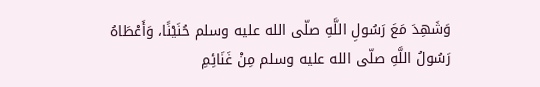وَشَهِدَ مَعَ رَسُولِ اللَّهِ صلّى الله عليه وسلم حُنَيْنًا، وَأَعْطَاهُ رَسُولُ اللَّهِ صلّى الله عليه وسلم مِنْ غَنَائِمِ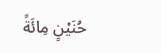حُنَيْنٍ مِائَةً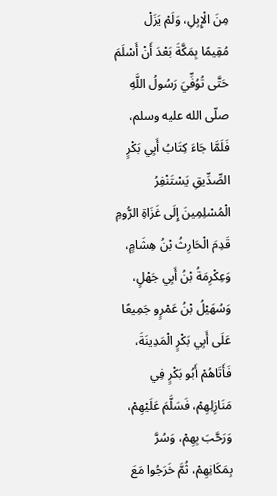مِنَ الْإِبِلِ، وَلَمْ يَزَلْ مُقِيمًا بِمَكَّةَ بَعْدَ أَنْ أَسْلَمَ حَتَّى تُوُفِّيَ رَسُولُ اللَّهِ صلّى الله عليه وسلم، فَلَمَّا جَاءَ كِتَابُ أَبِي بَكْرٍ الصِّدِّيقِ يَسْتَنْفِرُ الْمُسْلِمِينَ إِلَى غَزَاةِ الرُّومِ قَدِمَ الْحَارِثُ بْنُ هِشَامٍ، وَعِكْرِمَةُ بْنُ أَبِي جَهْلٍ، وَسُهَيْلُ بْنُ عَمْرٍو جَمِيعًا عَلَى أَبِي بَكْرٍ الْمَدِينَةَ، فَأَتَاهُمْ أَبُو بَكْرٍ فِي مَنَازِلِهِمْ، فَسَلَّمَ عَلَيْهِمْ، وَرَحَّبَ بِهِمْ، وَسُرَّ بِمَكَانِهِمْ، ثُمَّ خَرَجُوا مَعَ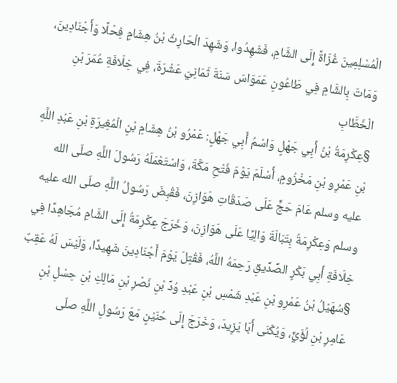الْمُسْلِمِينَ غُزَاةً إِلَى الشَّامِ، فَشَهِدُوا، وَشَهِدَ الْحَارِثُ بْنُ هِشَامٍ فِحْلًا وَأَجْنَادِينَ، وَمَاتَ بِالشَّامِ فِي طَاعُونِ عَمَوَاسَ سَنَةَ ثَمَانِيَ عَشْرَةَ، فِي خِلَافَةِ عُمَرَ بْنِ الْخَطَّابِ
§عِكْرِمَةُ بْنُ أَبِي جَهْلٍ وَاسْمُ أَبِي جَهْلٍ: عَمْرُو بْنُ هِشَامِ بْنِ الْمُغِيرَةِ بْنِ عَبْدِ اللَّهِ بْنِ عَمْرِو بْنِ مَخْزُومٍ، أَسْلَمَ يَوْمَ فَتْحِ مَكَّةَ، وَاسْتَعْمَلَهُ رَسُولَ اللَّهِ صلّى الله عليه وسلم عَامَ حَجٍّ عَلَى صَدَقَاتِ هَوَازِنَ، فَقُبِضَ رَسُولُ اللَّهِ صلّى الله عليه وسلم وَعِكْرِمَةُ بِتَبَالَةَ وَالِيًا عَلَى هَوَازِنَ، وَخَرَجَ عِكْرِمَةُ إِلَى الشَّامِ مُجَاهِدًا فِي خِلَافَةِ أَبِي بَكْرٍ الصِّدِّيقِ رَحِمَهُ اللَّهُ، فَقُتِلَ يَوْمَ أَجْنَادِينَ شَهِيدًا، وَلَيْسَ لَهُ عَقِبٌ
§سُهَيْلُ بْنُ عَمْرِو بْنِ عَبْدِ شَمْسِ بْنِ عَبْدِ وُدِّ بْنِ نَصْرِ بْنِ مَالِكِ بْنِ حِسْلِ بْنِ عَامِرِ بْنِ لُؤَيٍّ، وَيُكْنَى أَبَا يَزِيدَ، وَخَرَجَ إِلَى حُنَيْنٍ مَعَ رَسُولِ اللَّهِ صلّى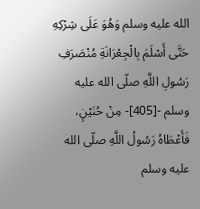الله عليه وسلم وَهُوَ عَلَى شِرْكِهِ حَتَّى أَسْلَمَ بِالْجِعْرَانَةِ مُنْصَرَفِ رَسُولِ اللَّهِ صلّى الله عليه وسلم -[405]- مِنْ حُنَيْنٍ، فَأَعْطَاهُ رَسُولُ اللَّهِ صلّى الله عليه وسلم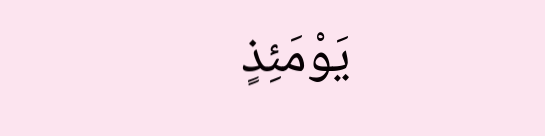يَوْمَئِذٍ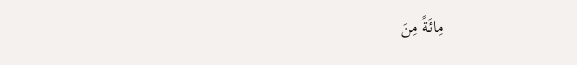مِائَةً مِنَ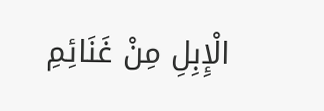الْإِبِلِ مِنْ غَنَائِمِ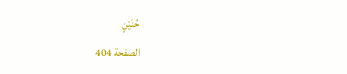حُنَيْنٍ
الصفحة 404